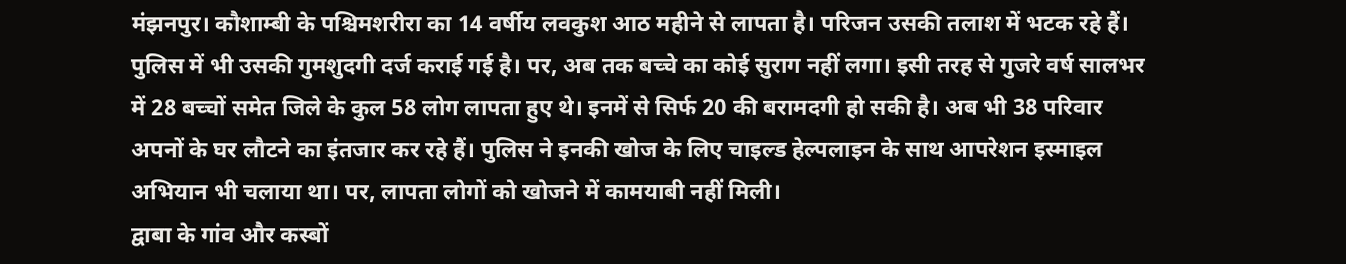मंझनपुर। कौशाम्बी के पश्चिमशरीरा का 14 वर्षीय लवकुश आठ महीने से लापता है। परिजन उसकी तलाश में भटक रहे हैं। पुलिस में भी उसकी गुमशुदगी दर्ज कराई गई है। पर, अब तक बच्चे का कोई सुराग नहीं लगा। इसी तरह से गुजरे वर्ष सालभर में 28 बच्चों समेत जिले के कुल 58 लोग लापता हुए थे। इनमें से सिर्फ 20 की बरामदगी हो सकी है। अब भी 38 परिवार अपनों के घर लौटने का इंतजार कर रहे हैं। पुलिस ने इनकी खोज के लिए चाइल्ड हेल्पलाइन के साथ आपरेशन इस्माइल अभियान भी चलाया था। पर, लापता लोगों को खोजने में कामयाबी नहीं मिली।
द्वाबा के गांव और कस्बों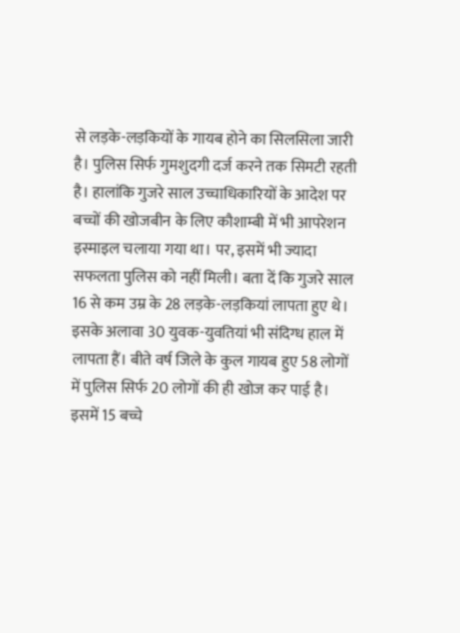से लड़के-लड़कियों के गायब होने का सिलसिला जारी है। पुलिस सिर्फ गुमशुदगी दर्ज करने तक सिमटी रहती है। हालांकि गुजरे साल उच्चाधिकारियों के आदेश पर बच्चों की खोजबीन के लिए कौशाम्बी में भी आपरेशन इस्माइल चलाया गया था। पर, इसमें भी ज्यादा सफलता पुलिस को नहीं मिली। बता दें कि गुजरे साल 16 से कम उम्र के 28 लड़के-लड़कियां लापता हुए थे। इसके अलावा 30 युवक-युवतियां भी संदिग्ध हाल में लापता हैं। बीते वर्ष जिले के कुल गायब हुए 58 लोगों में पुलिस सिर्फ 20 लोगों की ही खोज कर पाई है। इसमें 15 बच्चे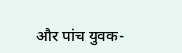और पांच युवक-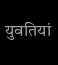युवतियां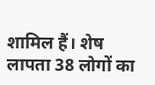शामिल हैं। शेष लापता 38 लोगों का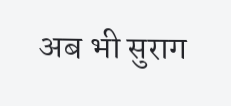अब भी सुराग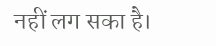नहीं लग सका है।